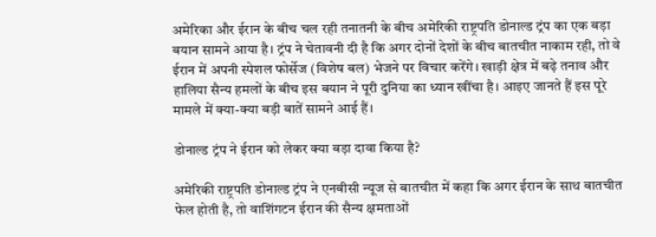अमेरिका और ईरान के बीच चल रही तनातनी के बीच अमेरिकी राष्ट्रपति डोनाल्ड ट्रंप का एक बड़ा बयान सामने आया है। ट्रंप ने चेतावनी दी है कि अगर दोनों देशों के बीच बातचीत नाकाम रही, तो वे ईरान में अपनी स्पेशल फोर्सेज (विशेष बल) भेजने पर विचार करेंगे। खाड़ी क्षेत्र में बढ़े तनाव और हालिया सैन्य हमलों के बीच इस बयान ने पूरी दुनिया का ध्यान खींचा है। आइए जानते हैं इस पूरे मामले में क्या-क्या बड़ी बातें सामने आई हैं।

डोनाल्ड ट्रंप ने ईरान को लेकर क्या बड़ा दावा किया है?

अमेरिकी राष्ट्रपति डोनाल्ड ट्रंप ने एनबीसी न्यूज से बातचीत में कहा कि अगर ईरान के साथ बातचीत फेल होती है, तो वाशिंगटन ईरान की सैन्य क्षमताओं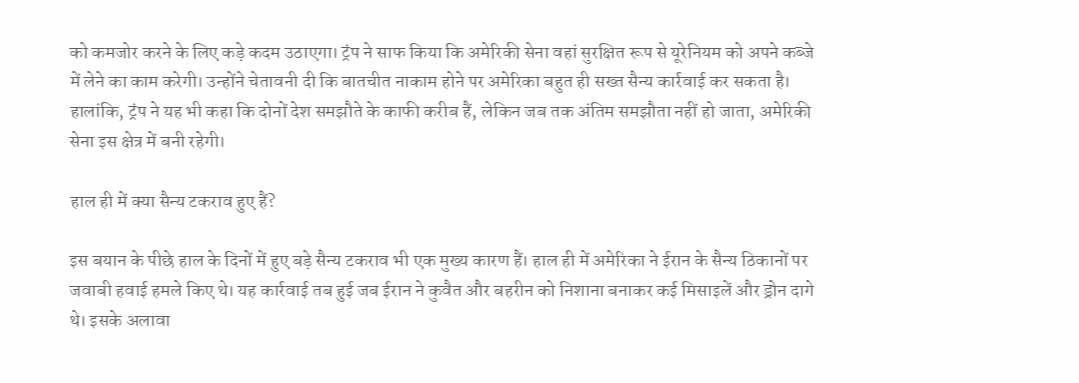को कमजोर करने के लिए कड़े कदम उठाएगा। ट्रंप ने साफ किया कि अमेरिकी सेना वहां सुरक्षित रूप से यूरेनियम को अपने कब्जे में लेने का काम करेगी। उन्होंने चेतावनी दी कि बातचीत नाकाम होने पर अमेरिका बहुत ही सख्त सैन्य कार्रवाई कर सकता है। हालांकि, ट्रंप ने यह भी कहा कि दोनों देश समझौते के काफी करीब हैं, लेकिन जब तक अंतिम समझौता नहीं हो जाता, अमेरिकी सेना इस क्षेत्र में बनी रहेगी।

हाल ही में क्या सैन्य टकराव हुए हैं?

इस बयान के पीछे हाल के दिनों में हुए बड़े सैन्य टकराव भी एक मुख्य कारण हैं। हाल ही में अमेरिका ने ईरान के सैन्य ठिकानों पर जवाबी हवाई हमले किए थे। यह कार्रवाई तब हुई जब ईरान ने कुवैत और बहरीन को निशाना बनाकर कई मिसाइलें और ड्रोन दागे थे। इसके अलावा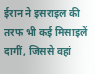ईरान ने इसराइल की तरफ भी कई मिसाइलें दागीं, जिससे वहां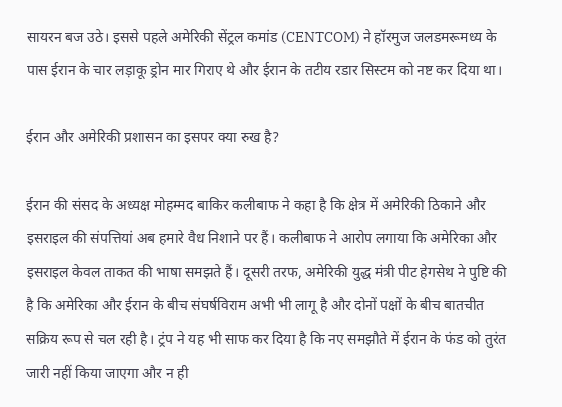सायरन बज उठे। इससे पहले अमेरिकी सेंट्रल कमांड (CENTCOM) ने हॉरमुज जलडमरूमध्य के पास ईरान के चार लड़ाकू ड्रोन मार गिराए थे और ईरान के तटीय रडार सिस्टम को नष्ट कर दिया था।

ईरान और अमेरिकी प्रशासन का इसपर क्या रुख है?

ईरान की संसद के अध्यक्ष मोहम्मद बाकिर कलीबाफ ने कहा है कि क्षेत्र में अमेरिकी ठिकाने और इसराइल की संपत्तियां अब हमारे वैध निशाने पर हैं। कलीबाफ ने आरोप लगाया कि अमेरिका और इसराइल केवल ताकत की भाषा समझते हैं। दूसरी तरफ, अमेरिकी युद्ध मंत्री पीट हेगसेथ ने पुष्टि की है कि अमेरिका और ईरान के बीच संघर्षविराम अभी भी लागू है और दोनों पक्षों के बीच बातचीत सक्रिय रूप से चल रही है। ट्रंप ने यह भी साफ कर दिया है कि नए समझौते में ईरान के फंड को तुरंत जारी नहीं किया जाएगा और न ही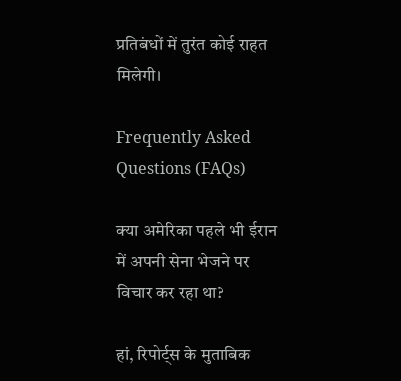प्रतिबंधों में तुरंत कोई राहत मिलेगी।

Frequently Asked Questions (FAQs)

क्या अमेरिका पहले भी ईरान में अपनी सेना भेजने पर विचार कर रहा था?

हां, रिपोर्ट्स के मुताबिक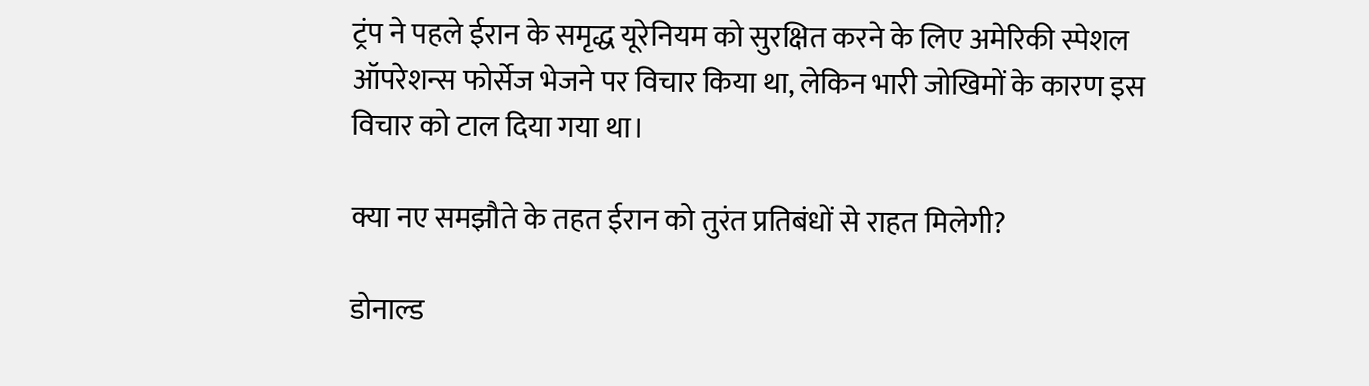ट्रंप ने पहले ईरान के समृद्ध यूरेनियम को सुरक्षित करने के लिए अमेरिकी स्पेशल ऑपरेशन्स फोर्सेज भेजने पर विचार किया था, लेकिन भारी जोखिमों के कारण इस विचार को टाल दिया गया था।

क्या नए समझौते के तहत ईरान को तुरंत प्रतिबंधों से राहत मिलेगी?

डोनाल्ड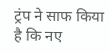ट्रंप ने साफ किया है कि नए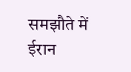समझौते में ईरान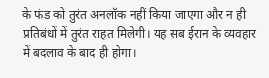के फंड को तुरंत अनलॉक नहीं किया जाएगा और न ही प्रतिबंधों में तुरंत राहत मिलेगी। यह सब ईरान के व्यवहार में बदलाव के बाद ही होगा।